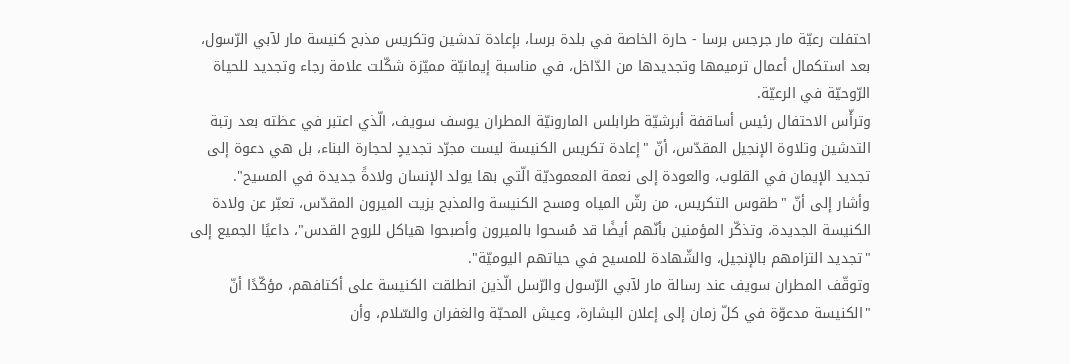احتفلت رعيّة مار جرجس برسا - حارة الخاصة في بلدة برسا، بإعادة تدشين وتكريس مذبح كنيسة مار لآبي الرّسول، بعد استكمال أعمال ترميمها وتجديدها من الدّاخل، في مناسبة إيمانيّة مميّزة شكّلت علامة رجاء وتجديد للحياة الرّوحيّة في الرعيّة.
وترأّس الاحتفال رئيس أساقفة أبرشيّة طرابلس المارونيّة المطران يوسف سويف، الّذي اعتبر في عظته بعد رتبة التدشين وتلاوة الإنجيل المقدّس، أنّ "إعادة تكريس الكنيسة ليست مجرّد تجديدٍ لحجارة البناء، بل هي دعوة إلى تجديد الإيمان في القلوب، والعودة إلى نعمة المعموديّة الّتي بها يولد الإنسان ولادةً جديدة في المسيح".
وأشار إلى أنّ "طقوس التكريس، من رشّ المياه ومسح الكنيسة والمذبح بزيت الميرون المقدّس، تعبّر عن ولادة الكنيسة الجديدة، وتذكّر المؤمنين بأنّهم أيضًا قد مُسحوا بالميرون وأصبحوا هياكل للروح القدس"، داعيًا الجميع إلى "تجديد التزامهم بالإنجيل، والشّهادة للمسيح في حياتهم اليوميّة".
وتوقّف المطران سويف عند رسالة مار لآبي الرّسول والرّسل الّذين انطلقت الكنيسة على أكتافهم، مؤكّدًا أنّ "الكنيسة مدعوّة في كلّ زمان إلى إعلان البشارة، وعيش المحبّة والغفران والسّلام، وأن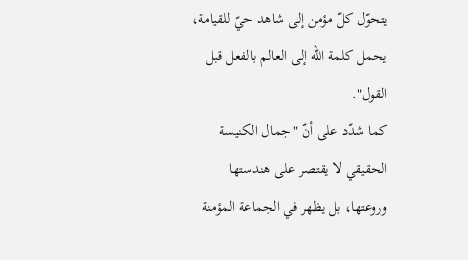يتحوّل كلّ مؤمن إلى شاهد حيّ للقيامة، يحمل كلمة الله إلى العالم بالفعل قبل القول".
كما شدّد على أنّ "جمال الكنيسة الحقيقي لا يقتصر على هندستها وروعتها، بل يظهر في الجماعة المؤمنة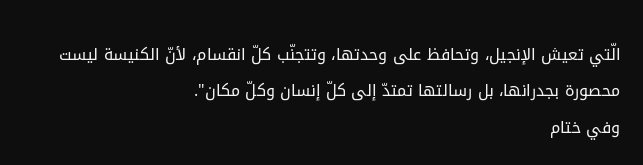الّتي تعيش الإنجيل، وتحافظ على وحدتها، وتتجنّب كلّ انقسام، لأنّ الكنيسة ليست محصورة بجدرانها، بل رسالتها تمتدّ إلى كلّ إنسان وكلّ مكان".
وفي ختام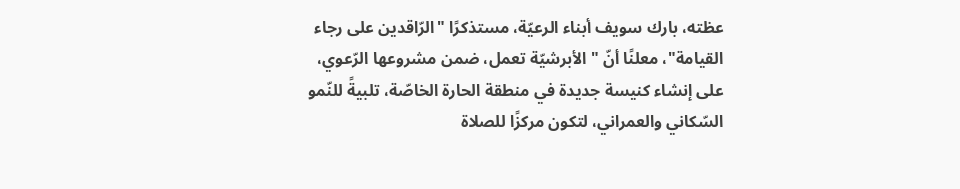عظته، بارك سويف أبناء الرعيّة، مستذكرًا "الرّاقدين على رجاء القيامة"، معلنًا أنّ "الأبرشيّة تعمل، ضمن مشروعها الرّعوي، على إنشاء كنيسة جديدة في منطقة الحارة الخاصّة، تلبيةً للنّمو السّكاني والعمراني، لتكون مركزًا للصلاة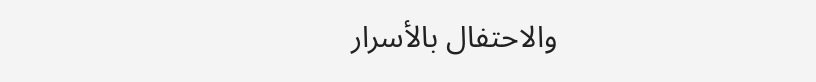والاحتفال بالأسرار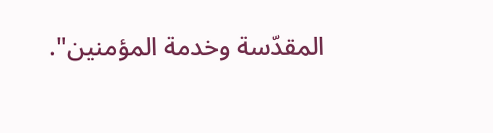المقدّسة وخدمة المؤمنين".